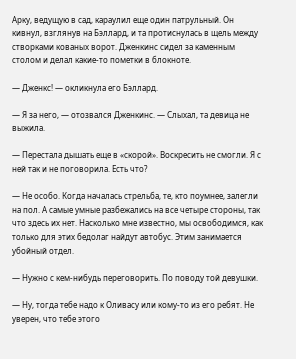Арку, ведущую в сад, караулил еще один патрульный. Он кивнул, взглянув на Бэллард, и та протиснулась в щель между створками кованых ворот. Дженкинс сидел за каменным столом и делал какие-то пометки в блокноте.

— Дженкс! — окликнула его Бэллард.

— Я за него, — отозвался Дженкинс. — Слыхал, та девица не выжила.

— Перестала дышать еще в «скорой». Воскресить не смогли. Я с ней так и не поговорила. Есть что?

— Не особо. Когда началась стрельба, те, кто поумнее, залегли на пол. А самые умные разбежались на все четыре стороны, так что здесь их нет. Насколько мне известно, мы освободимся, как только для этих бедолаг найдут автобус. Этим занимается убойный отдел.

— Нужно с кем-нибудь переговорить. По поводу той девушки.

— Ну, тогда тебе надо к Оливасу или кому-то из его ребят. Не уверен, что тебе этого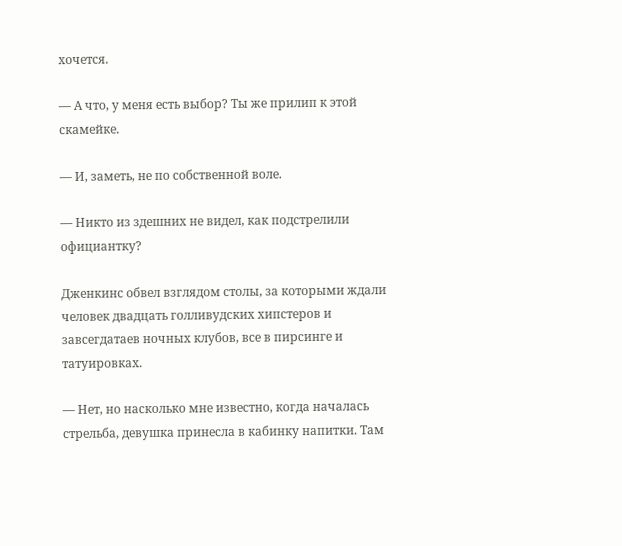хочется.

— А что, у меня есть выбор? Ты же прилип к этой скамейке.

— И, заметь, не по собственной воле.

— Никто из здешних не видел, как подстрелили официантку?

Дженкинс обвел взглядом столы, за которыми ждали человек двадцать голливудских хипстеров и завсегдатаев ночных клубов, все в пирсинге и татуировках.

— Нет, но насколько мне известно, когда началась стрельба, девушка принесла в кабинку напитки. Там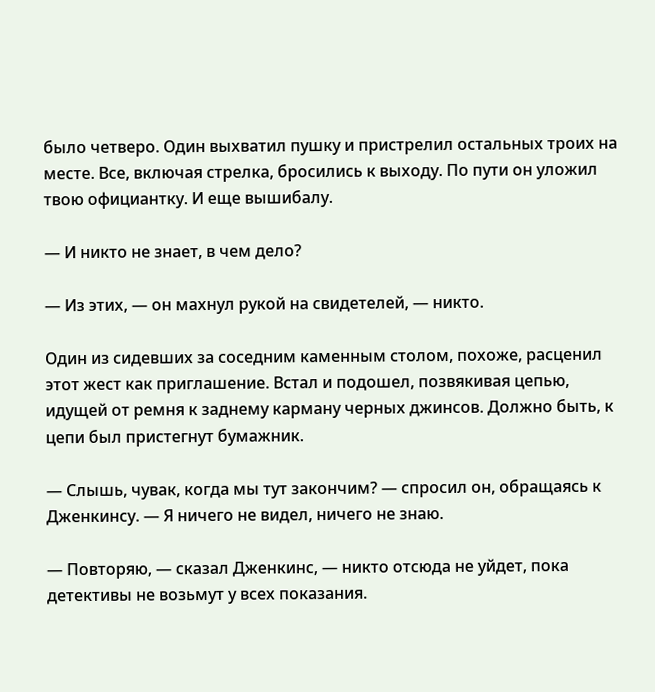было четверо. Один выхватил пушку и пристрелил остальных троих на месте. Все, включая стрелка, бросились к выходу. По пути он уложил твою официантку. И еще вышибалу.

— И никто не знает, в чем дело?

— Из этих, — он махнул рукой на свидетелей, — никто.

Один из сидевших за соседним каменным столом, похоже, расценил этот жест как приглашение. Встал и подошел, позвякивая цепью, идущей от ремня к заднему карману черных джинсов. Должно быть, к цепи был пристегнут бумажник.

— Слышь, чувак, когда мы тут закончим? — спросил он, обращаясь к Дженкинсу. — Я ничего не видел, ничего не знаю.

— Повторяю, — сказал Дженкинс, — никто отсюда не уйдет, пока детективы не возьмут у всех показания.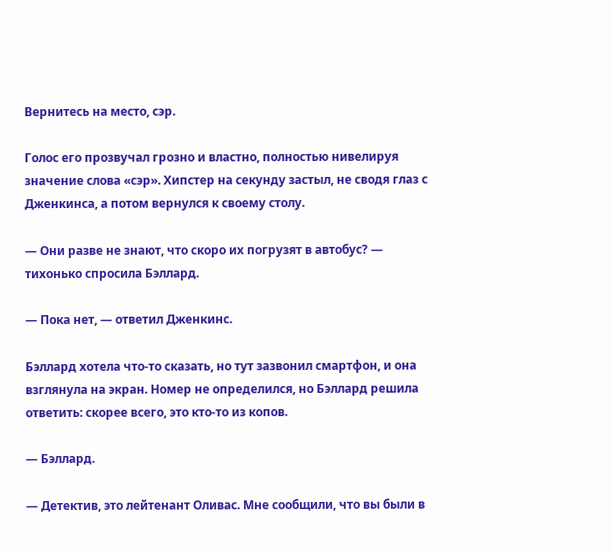Вернитесь на место, сэр.

Голос его прозвучал грозно и властно, полностью нивелируя значение слова «сэр». Хипстер на секунду застыл, не сводя глаз с Дженкинса, а потом вернулся к своему столу.

— Они разве не знают, что скоро их погрузят в автобус? — тихонько спросила Бэллард.

— Пока нет, — ответил Дженкинс.

Бэллард хотела что-то сказать, но тут зазвонил смартфон, и она взглянула на экран. Номер не определился, но Бэллард решила ответить: скорее всего, это кто-то из копов.

— Бэллард.

— Детектив, это лейтенант Оливас. Мне сообщили, что вы были в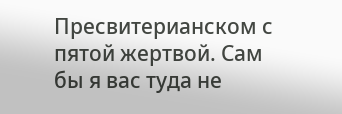Пресвитерианском с пятой жертвой. Сам бы я вас туда не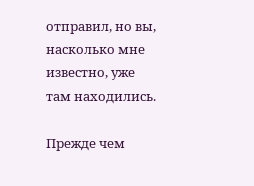отправил, но вы, насколько мне известно, уже там находились.

Прежде чем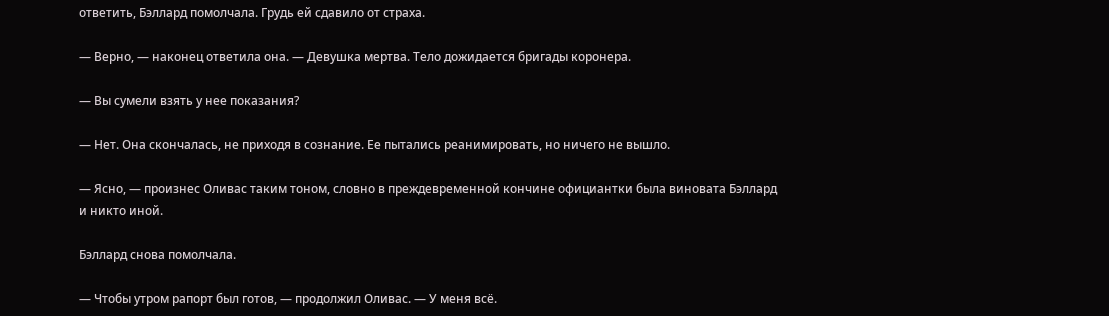ответить, Бэллард помолчала. Грудь ей сдавило от страха.

— Верно, — наконец ответила она. — Девушка мертва. Тело дожидается бригады коронера.

— Вы сумели взять у нее показания?

— Нет. Она скончалась, не приходя в сознание. Ее пытались реанимировать, но ничего не вышло.

— Ясно, — произнес Оливас таким тоном, словно в преждевременной кончине официантки была виновата Бэллард и никто иной.

Бэллард снова помолчала.

— Чтобы утром рапорт был готов, — продолжил Оливас. — У меня всё.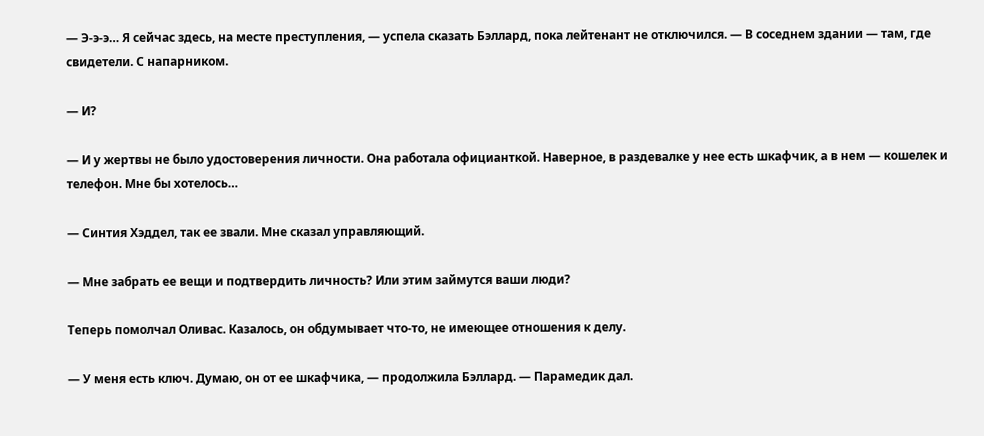— Э-э-э… Я сейчас здесь, на месте преступления, — успела сказать Бэллард, пока лейтенант не отключился. — В соседнем здании — там, где свидетели. С напарником.

— И?

— И у жертвы не было удостоверения личности. Она работала официанткой. Наверное, в раздевалке у нее есть шкафчик, а в нем — кошелек и телефон. Мне бы хотелось…

— Синтия Хэддел, так ее звали. Мне сказал управляющий.

— Мне забрать ее вещи и подтвердить личность? Или этим займутся ваши люди?

Теперь помолчал Оливас. Казалось, он обдумывает что-то, не имеющее отношения к делу.

— У меня есть ключ. Думаю, он от ее шкафчика, — продолжила Бэллард. — Парамедик дал.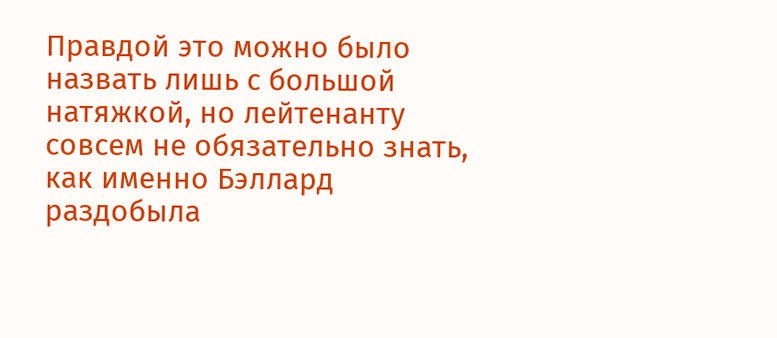Правдой это можно было назвать лишь с большой натяжкой, но лейтенанту совсем не обязательно знать, как именно Бэллард раздобыла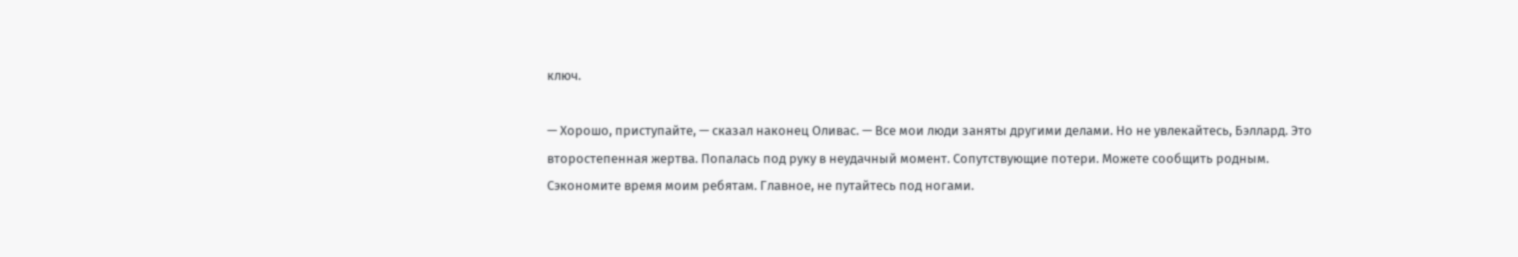ключ.

— Хорошо, приступайте, — сказал наконец Оливас. — Все мои люди заняты другими делами. Но не увлекайтесь, Бэллард. Это второстепенная жертва. Попалась под руку в неудачный момент. Сопутствующие потери. Можете сообщить родным. Сэкономите время моим ребятам. Главное, не путайтесь под ногами.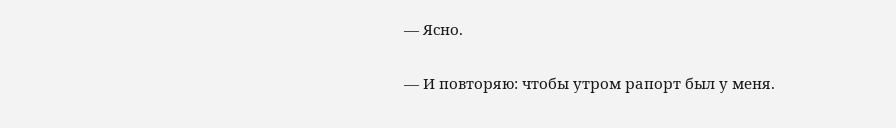— Ясно.

— И повторяю: чтобы утром рапорт был у меня.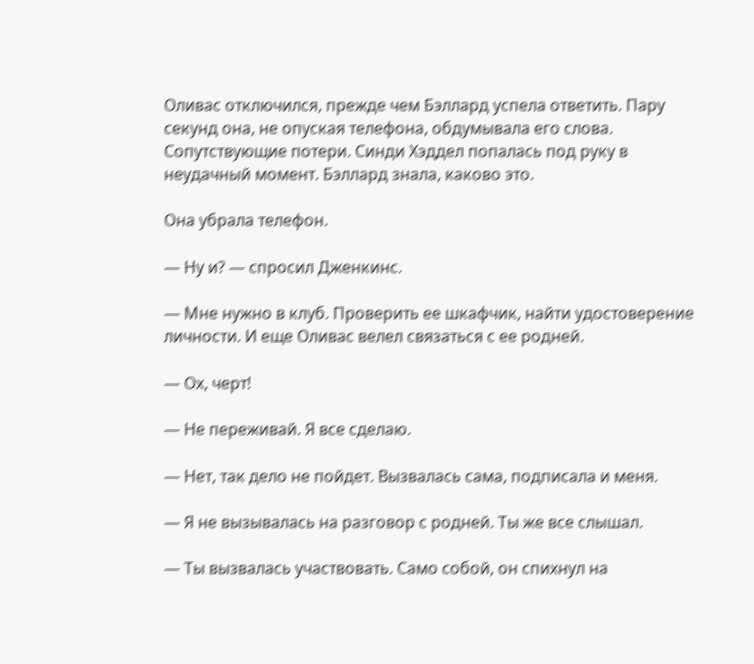Оливас отключился, прежде чем Бэллард успела ответить. Пару секунд она, не опуская телефона, обдумывала его слова. Сопутствующие потери. Синди Хэддел попалась под руку в неудачный момент. Бэллард знала, каково это.

Она убрала телефон.

— Ну и? — спросил Дженкинс.

— Мне нужно в клуб. Проверить ее шкафчик, найти удостоверение личности. И еще Оливас велел связаться с ее родней.

— Ох, черт!

— Не переживай. Я все сделаю.

— Нет, так дело не пойдет. Вызвалась сама, подписала и меня.

— Я не вызывалась на разговор с родней. Ты же все слышал.

— Ты вызвалась участвовать. Само собой, он спихнул на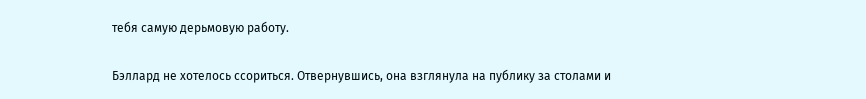тебя самую дерьмовую работу.

Бэллард не хотелось ссориться. Отвернувшись, она взглянула на публику за столами и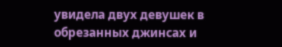увидела двух девушек в обрезанных джинсах и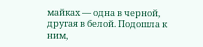майках — одна в черной, другая в белой. Подошла к ним,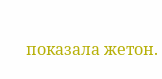показала жетон.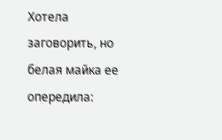Хотела заговорить, но белая майка ее опередила: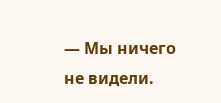— Мы ничего не видели.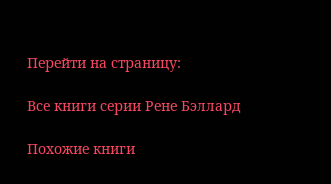Перейти на страницу:

Все книги серии Рене Бэллард

Похожие книги